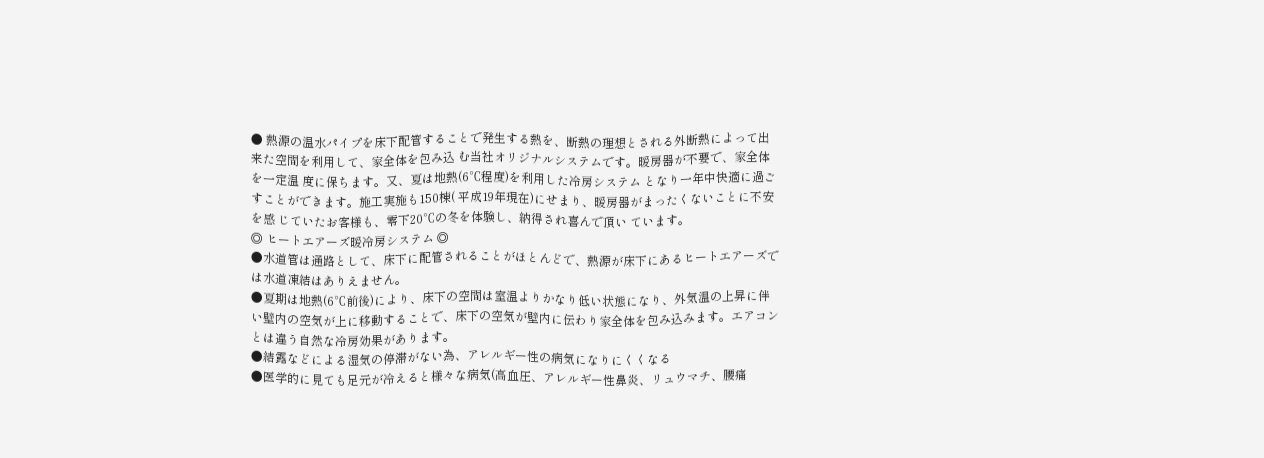● 熱源の温水パイプを床下配管することで発生する熱を、断熱の理想とされる外断熱によって出来た空間を利用して、家全体を包み込 む当社オリジナルシステムです。暖房器が不要で、家全体を一定温 度に保ちます。又、夏は地熱(6℃程度)を利用した冷房システム となり一年中快適に過ごすことができます。施工実施も150棟( 平成19年現在)にせまり、暖房器がまったくないことに不安を感 じていたお客様も、零下20℃の冬を体験し、納得され喜んで頂い ています。
◎ ヒートエアーズ暖冷房システム ◎
●水道管は通路として、床下に配管されることがほとんどで、熱源が床下にあるヒートエアーズでは水道凍結はありえません。
●夏期は地熱(6℃前後)により、床下の空間は室温よりかなり低い状態になり、外気温の上昇に伴い壁内の空気が上に移動することで、床下の空気が壁内に伝わり家全体を包み込みます。エアコンとは違う自然な冷房効果があります。
●結露などによる湿気の停滞がない為、アレルギー性の病気になりにくくなる
●医学的に見ても足元が冷えると様々な病気(高血圧、アレルギー性鼻炎、リュウマチ、腰痛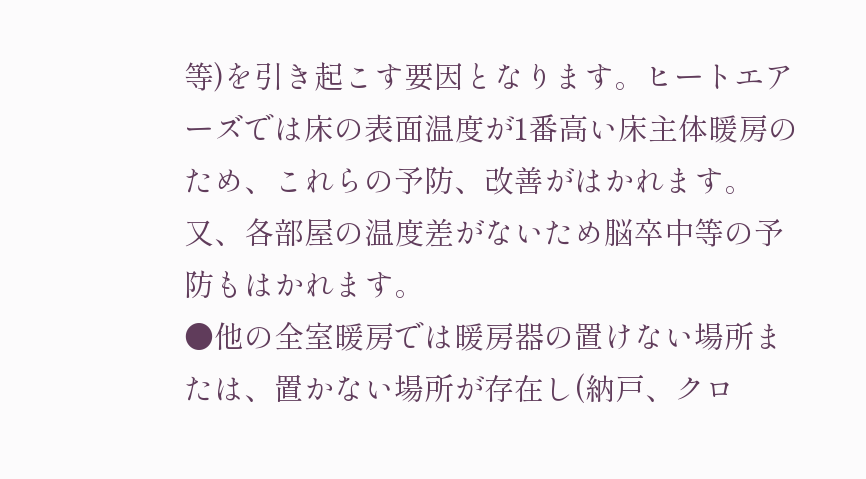等)を引き起こす要因となります。ヒートエアーズでは床の表面温度が1番高い床主体暖房のため、これらの予防、改善がはかれます。又、各部屋の温度差がないため脳卒中等の予防もはかれます。
●他の全室暖房では暖房器の置けない場所または、置かない場所が存在し(納戸、クロ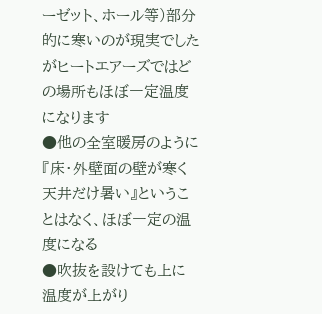ーゼット、ホール等)部分的に寒いのが現実でしたがヒートエアーズではどの場所もほぼ一定温度になります
●他の全室暖房のように『床・外壁面の壁が寒く天井だけ暑い』ということはなく、ほぼ一定の温度になる
●吹抜を設けても上に温度が上がり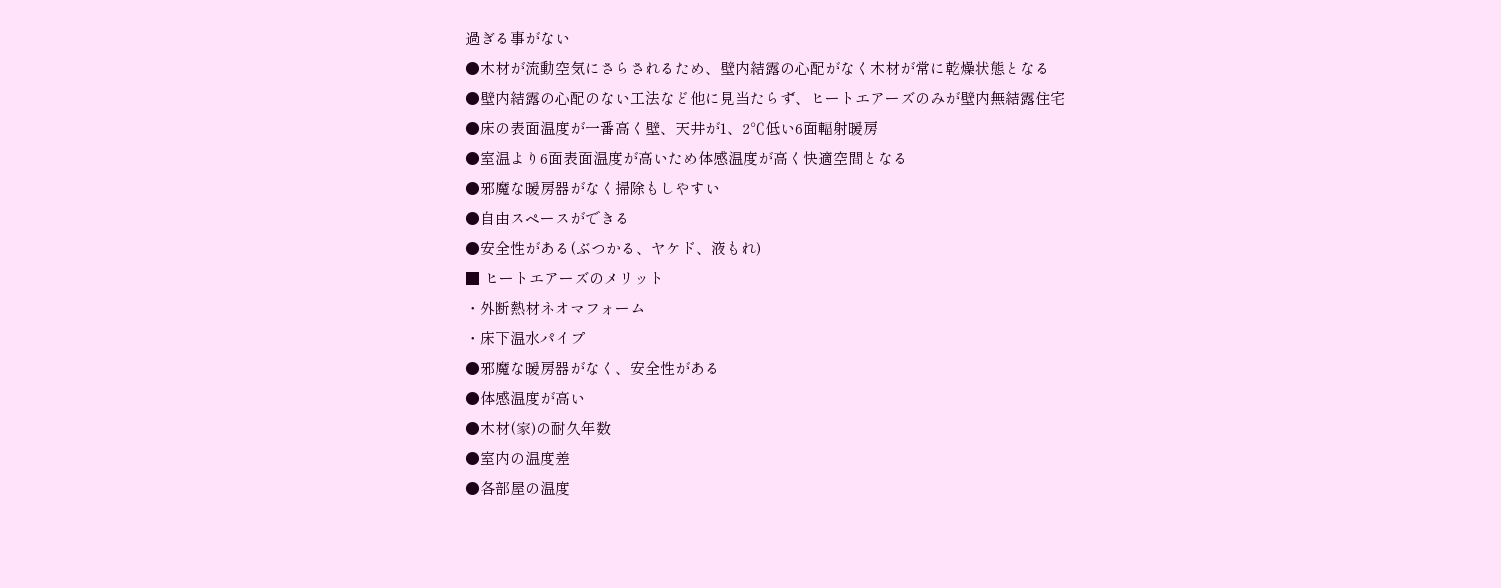過ぎる事がない
●木材が流動空気にさらされるため、壁内結露の心配がなく木材が常に乾燥状態となる
●壁内結露の心配のない工法など他に見当たらず、ヒートエアーズのみが壁内無結露住宅
●床の表面温度が一番高く壁、天井が1、2℃低い6面輻射暖房
●室温より6面表面温度が高いため体感温度が高く快適空間となる
●邪魔な暖房器がなく掃除もしやすい
●自由スペースができる
●安全性がある(ぶつかる、ヤケド、液もれ)
■ ヒートエアーズのメリット
・外断熱材ネオマフォーム
・床下温水パイプ
●邪魔な暖房器がなく、安全性がある
●体感温度が高い
●木材(家)の耐久年数
●室内の温度差
●各部屋の温度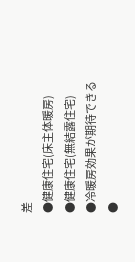差
●健康住宅(床主体暖房)
●健康住宅(無結露住宅)
●冷暖房効果が期待できる
●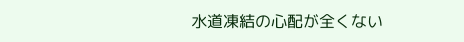水道凍結の心配が全くない